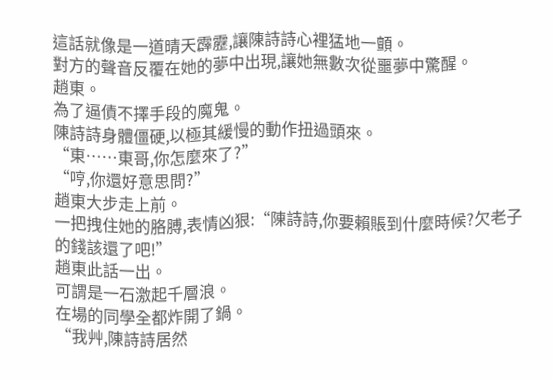這話就像是一道晴天霹靂,讓陳詩詩心裡猛地一顫。
對方的聲音反覆在她的夢中出現,讓她無數次從噩夢中驚醒。
趙東。
為了逼債不擇手段的魔鬼。
陳詩詩身體僵硬,以極其緩慢的動作扭過頭來。
“東……東哥,你怎麼來了?”
“哼,你還好意思問?”
趙東大步走上前。
一把拽住她的胳膊,表情凶狠:“陳詩詩,你要賴賬到什麼時候?欠老子的錢該還了吧!”
趙東此話一出。
可謂是一石激起千層浪。
在場的同學全都炸開了鍋。
“我艸,陳詩詩居然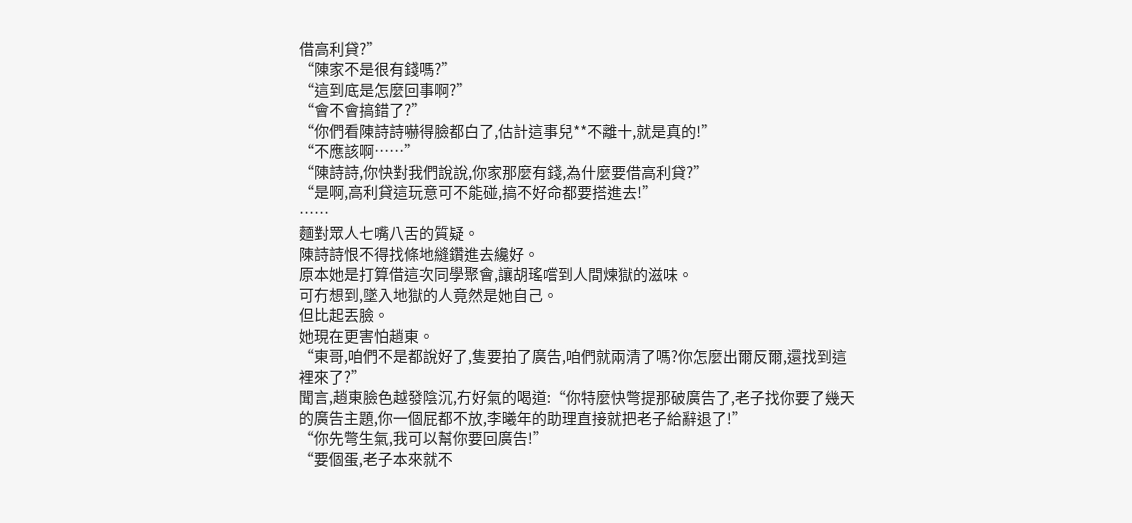借高利貸?”
“陳家不是很有錢嗎?”
“這到底是怎麼回事啊?”
“會不會搞錯了?”
“你們看陳詩詩嚇得臉都白了,估計這事兒**不離十,就是真的!”
“不應該啊……”
“陳詩詩,你快對我們說說,你家那麼有錢,為什麼要借高利貸?”
“是啊,高利貸這玩意可不能碰,搞不好命都要搭進去!”
……
麵對眾人七嘴八舌的質疑。
陳詩詩恨不得找條地縫鑽進去纔好。
原本她是打算借這次同學聚會,讓胡瑤嚐到人間煉獄的滋味。
可冇想到,墜入地獄的人竟然是她自己。
但比起丟臉。
她現在更害怕趙東。
“東哥,咱們不是都說好了,隻要拍了廣告,咱們就兩清了嗎?你怎麼出爾反爾,還找到這裡來了?”
聞言,趙東臉色越發陰沉,冇好氣的喝道:“你特麼快彆提那破廣告了,老子找你要了幾天的廣告主題,你一個屁都不放,李曦年的助理直接就把老子給辭退了!”
“你先彆生氣,我可以幫你要回廣告!”
“要個蛋,老子本來就不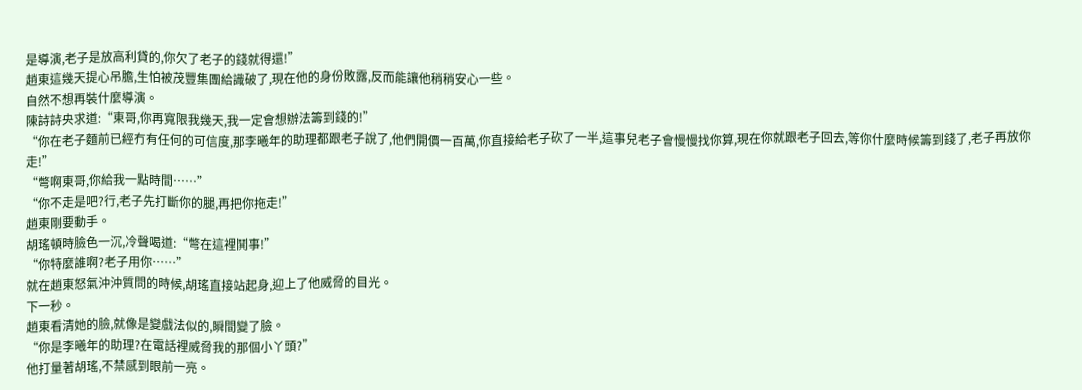是導演,老子是放高利貸的,你欠了老子的錢就得還!”
趙東這幾天提心吊膽,生怕被茂豐集團給識破了,現在他的身份敗露,反而能讓他稍稍安心一些。
自然不想再裝什麼導演。
陳詩詩央求道:“東哥,你再寬限我幾天,我一定會想辦法籌到錢的!”
“你在老子麵前已經冇有任何的可信度,那李曦年的助理都跟老子說了,他們開價一百萬,你直接給老子砍了一半,這事兒老子會慢慢找你算,現在你就跟老子回去,等你什麼時候籌到錢了,老子再放你走!”
“彆啊東哥,你給我一點時間……”
“你不走是吧?行,老子先打斷你的腿,再把你拖走!”
趙東剛要動手。
胡瑤頓時臉色一沉,冷聲喝道:“彆在這裡鬨事!”
“你特麼誰啊?老子用你……”
就在趙東怒氣沖沖質問的時候,胡瑤直接站起身,迎上了他威脅的目光。
下一秒。
趙東看清她的臉,就像是變戲法似的,瞬間變了臉。
“你是李曦年的助理?在電話裡威脅我的那個小丫頭?”
他打量著胡瑤,不禁感到眼前一亮。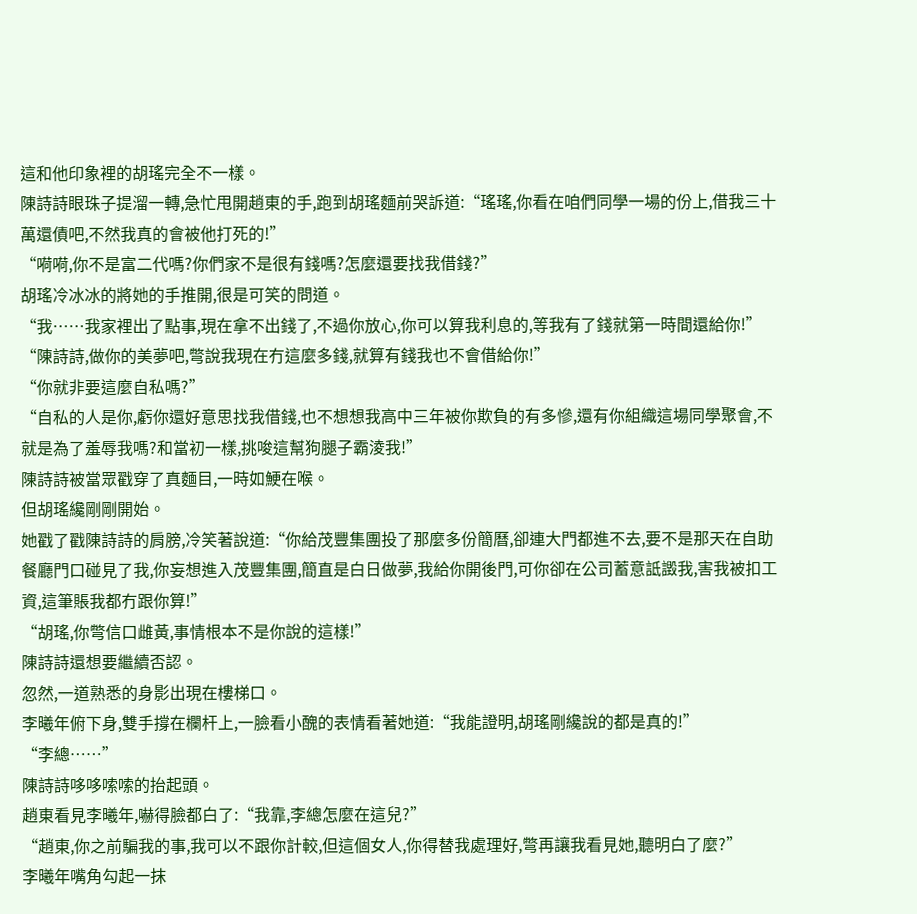這和他印象裡的胡瑤完全不一樣。
陳詩詩眼珠子提溜一轉,急忙甩開趙東的手,跑到胡瑤麵前哭訴道:“瑤瑤,你看在咱們同學一場的份上,借我三十萬還債吧,不然我真的會被他打死的!”
“嗬嗬,你不是富二代嗎?你們家不是很有錢嗎?怎麼還要找我借錢?”
胡瑤冷冰冰的將她的手推開,很是可笑的問道。
“我……我家裡出了點事,現在拿不出錢了,不過你放心,你可以算我利息的,等我有了錢就第一時間還給你!”
“陳詩詩,做你的美夢吧,彆說我現在冇這麼多錢,就算有錢我也不會借給你!”
“你就非要這麼自私嗎?”
“自私的人是你,虧你還好意思找我借錢,也不想想我高中三年被你欺負的有多慘,還有你組織這場同學聚會,不就是為了羞辱我嗎?和當初一樣,挑唆這幫狗腿子霸淩我!”
陳詩詩被當眾戳穿了真麵目,一時如鯁在喉。
但胡瑤纔剛剛開始。
她戳了戳陳詩詩的肩膀,冷笑著說道:“你給茂豐集團投了那麼多份簡曆,卻連大門都進不去,要不是那天在自助餐廳門口碰見了我,你妄想進入茂豐集團,簡直是白日做夢,我給你開後門,可你卻在公司蓄意詆譭我,害我被扣工資,這筆賬我都冇跟你算!”
“胡瑤,你彆信口雌黃,事情根本不是你說的這樣!”
陳詩詩還想要繼續否認。
忽然,一道熟悉的身影出現在樓梯口。
李曦年俯下身,雙手撐在欄杆上,一臉看小醜的表情看著她道:“我能證明,胡瑤剛纔說的都是真的!”
“李總……”
陳詩詩哆哆嗦嗦的抬起頭。
趙東看見李曦年,嚇得臉都白了:“我靠,李總怎麼在這兒?”
“趙東,你之前騙我的事,我可以不跟你計較,但這個女人,你得替我處理好,彆再讓我看見她,聽明白了麼?”
李曦年嘴角勾起一抹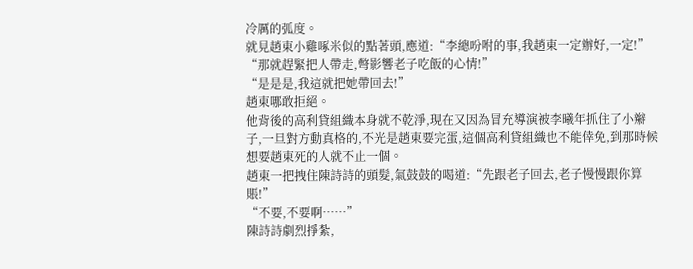冷厲的弧度。
就見趙東小雞啄米似的點著頭,應道:“李總吩咐的事,我趙東一定辦好,一定!”
“那就趕緊把人帶走,彆影響老子吃飯的心情!”
“是是是,我這就把她帶回去!”
趙東哪敢拒絕。
他背後的高利貸組織本身就不乾淨,現在又因為冒充導演被李曦年抓住了小辮子,一旦對方動真格的,不光是趙東要完蛋,這個高利貸組織也不能倖免,到那時候想要趙東死的人就不止一個。
趙東一把拽住陳詩詩的頭髮,氣鼓鼓的喝道:“先跟老子回去,老子慢慢跟你算賬!”
“不要,不要啊……”
陳詩詩劇烈掙紮,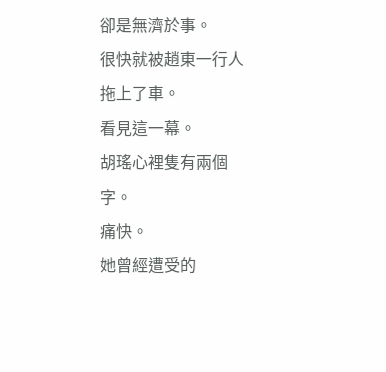卻是無濟於事。
很快就被趙東一行人拖上了車。
看見這一幕。
胡瑤心裡隻有兩個字。
痛快。
她曾經遭受的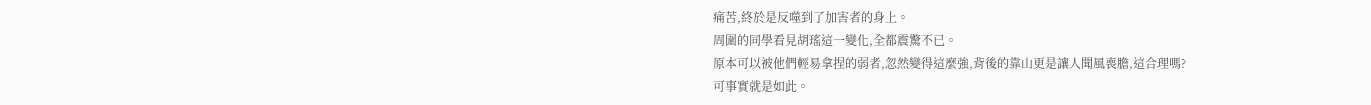痛苦,終於是反噬到了加害者的身上。
周圍的同學看見胡瑤這一變化,全都震驚不已。
原本可以被他們輕易拿捏的弱者,忽然變得這麼強,背後的靠山更是讓人聞風喪膽,這合理嗎?
可事實就是如此。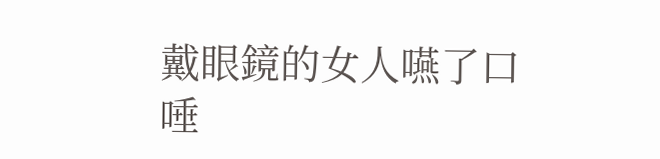戴眼鏡的女人嚥了口唾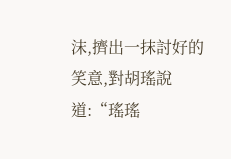沫,擠出一抹討好的笑意,對胡瑤說道:“瑤瑤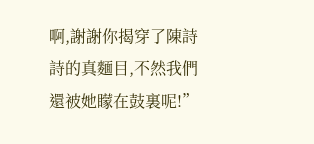啊,謝謝你揭穿了陳詩詩的真麵目,不然我們還被她矇在鼓裏呢!”